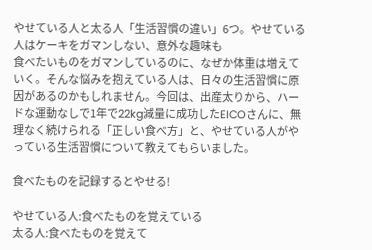やせている人と太る人「生活習慣の違い」6つ。やせている人はケーキをガマンしない、意外な趣味も
食べたいものをガマンしているのに、なぜか体重は増えていく。そんな悩みを抱えている人は、日々の生活習慣に原因があるのかもしれません。今回は、出産太りから、ハードな運動なしで1年で22kg減量に成功したEICOさんに、無理なく続けられる「正しい食べ方」と、やせている人がやっている生活習慣について教えてもらいました。

食べたものを記録するとやせる!

やせている人:食べたものを覚えている
太る人:食べたものを覚えて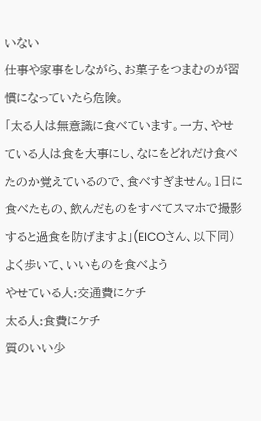いない
仕事や家事をしながら、お菓子をつまむのが習慣になっていたら危険。
「太る人は無意識に食べています。一方、やせている人は食を大事にし、なにをどれだけ食べたのか覚えているので、食べすぎません。1日に食べたもの、飲んだものをすべてスマホで撮影すると過食を防げますよ」(EICOさん、以下同)
よく歩いて、いいものを食べよう
やせている人:交通費にケチ
太る人:食費にケチ
質のいい少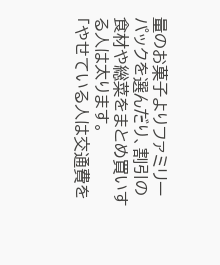量のお菓子よりファミリーパックを選んだり、割引の食材や総菜をまとめ買いする人は太ります。
「やせている人は交通費を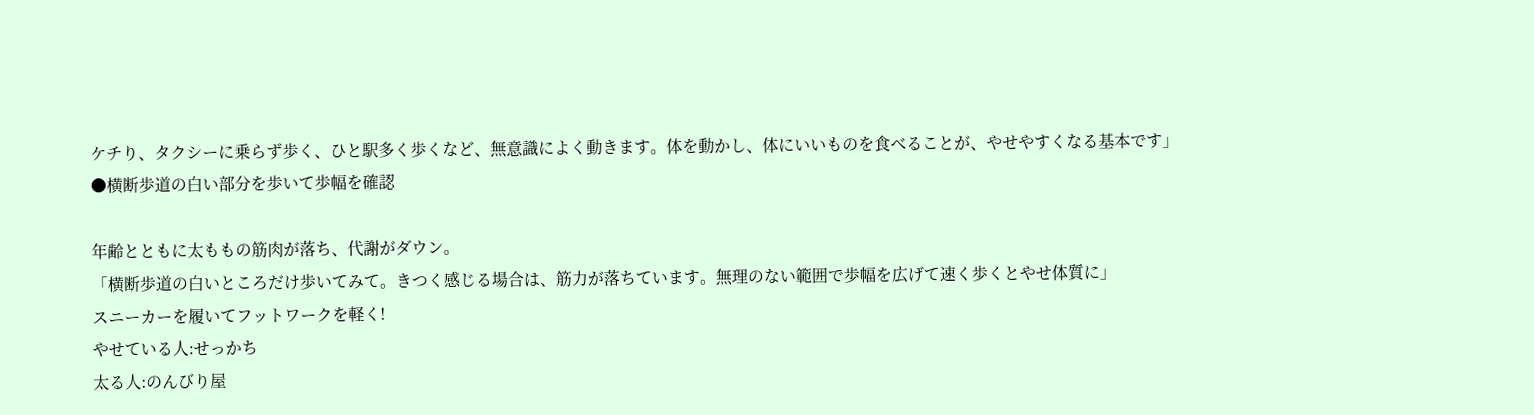ケチり、タクシーに乗らず歩く、ひと駅多く歩くなど、無意識によく動きます。体を動かし、体にいいものを食べることが、やせやすくなる基本です」
●横断歩道の白い部分を歩いて歩幅を確認

年齢とともに太ももの筋肉が落ち、代謝がダウン。
「横断歩道の白いところだけ歩いてみて。きつく感じる場合は、筋力が落ちています。無理のない範囲で歩幅を広げて速く歩くとやせ体質に」
スニーカーを履いてフットワークを軽く!
やせている人:せっかち
太る人:のんびり屋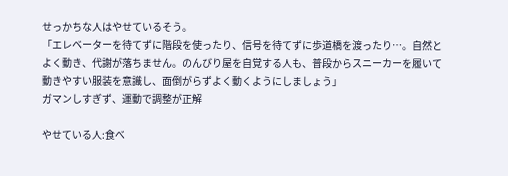せっかちな人はやせているそう。
「エレベーターを待てずに階段を使ったり、信号を待てずに歩道橋を渡ったり…。自然とよく動き、代謝が落ちません。のんびり屋を自覚する人も、普段からスニーカーを履いて動きやすい服装を意識し、面倒がらずよく動くようにしましょう」
ガマンしすぎず、運動で調整が正解

やせている人:食べ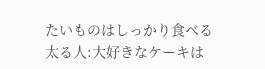たいものはしっかり食べる
太る人:大好きなケーキは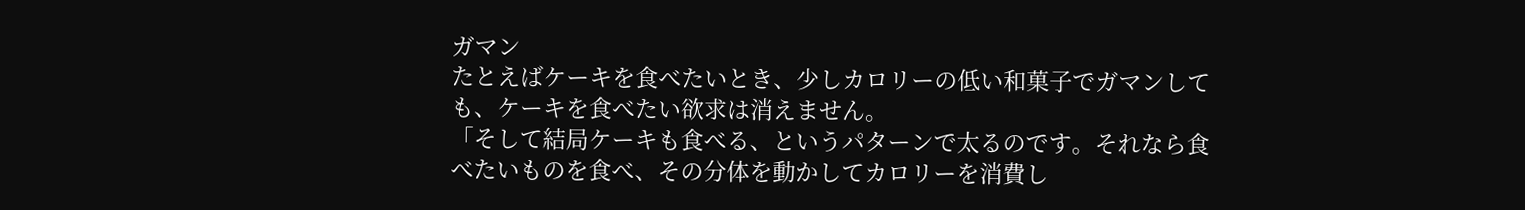ガマン
たとえばケーキを食べたいとき、少しカロリーの低い和菓子でガマンしても、ケーキを食べたい欲求は消えません。
「そして結局ケーキも食べる、というパターンで太るのです。それなら食べたいものを食べ、その分体を動かしてカロリーを消費し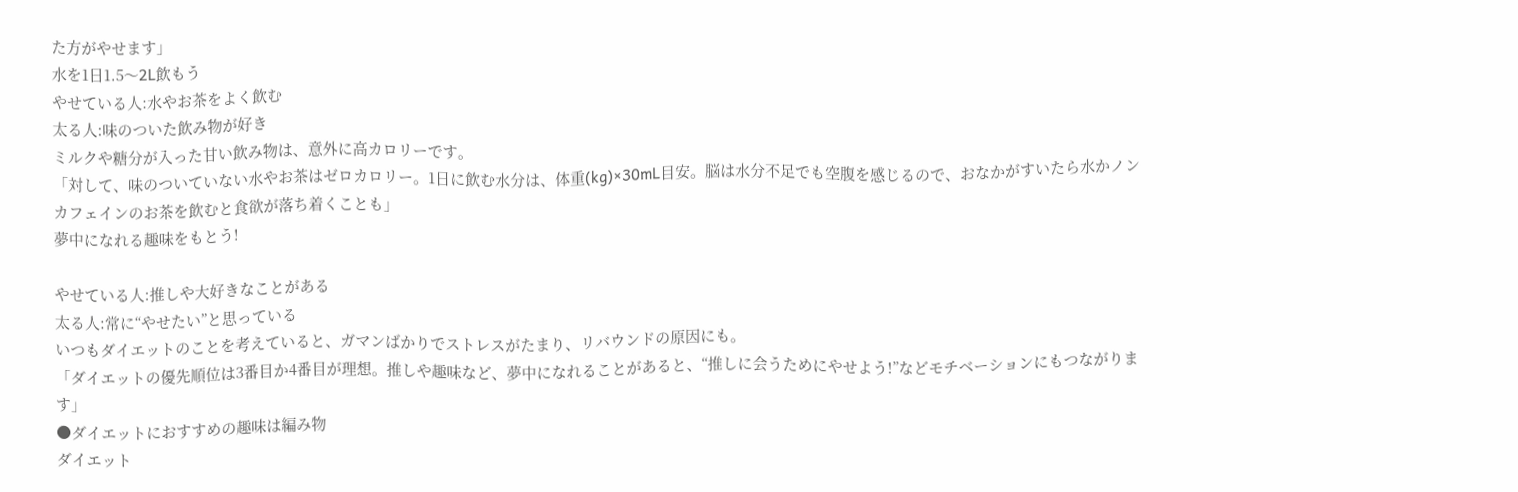た方がやせます」
水を1日1.5〜2L飲もう
やせている人:水やお茶をよく飲む
太る人:味のついた飲み物が好き
ミルクや糖分が入った甘い飲み物は、意外に高カロリーです。
「対して、味のついていない水やお茶はゼロカロリー。1日に飲む水分は、体重(kg)×30mL目安。脳は水分不足でも空腹を感じるので、おなかがすいたら水かノンカフェインのお茶を飲むと食欲が落ち着くことも」
夢中になれる趣味をもとう!

やせている人:推しや大好きなことがある
太る人:常に“やせたい”と思っている
いつもダイエットのことを考えていると、ガマンばかりでストレスがたまり、リバウンドの原因にも。
「ダイエットの優先順位は3番目か4番目が理想。推しや趣味など、夢中になれることがあると、“推しに会うためにやせよう!”などモチベーションにもつながります」
●ダイエットにおすすめの趣味は編み物
ダイエット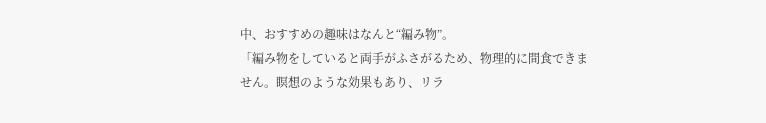中、おすすめの趣味はなんと“編み物”。
「編み物をしていると両手がふさがるため、物理的に間食できません。瞑想のような効果もあり、リラ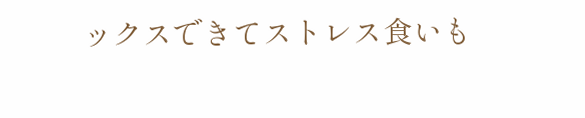ックスできてストレス食いも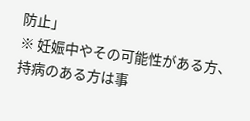防止」
※ 妊娠中やその可能性がある方、持病のある方は事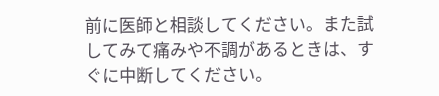前に医師と相談してください。また試してみて痛みや不調があるときは、すぐに中断してください。